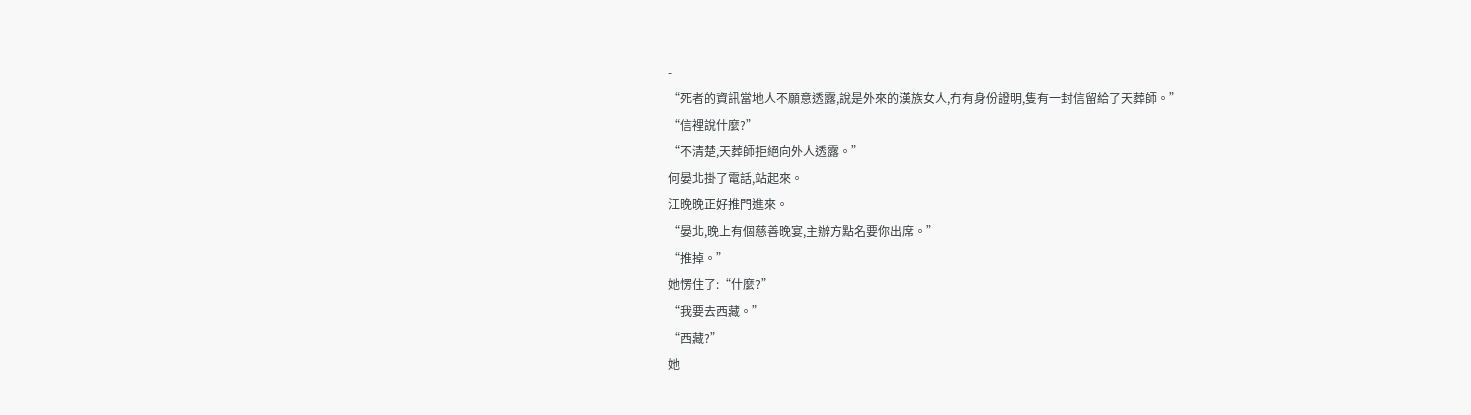-
“死者的資訊當地人不願意透露,說是外來的漢族女人,冇有身份證明,隻有一封信留給了天葬師。”
“信裡說什麼?”
“不清楚,天葬師拒絕向外人透露。”
何晏北掛了電話,站起來。
江晚晚正好推門進來。
“晏北,晚上有個慈善晚宴,主辦方點名要你出席。”
“推掉。”
她愣住了:“什麼?”
“我要去西藏。”
“西藏?”
她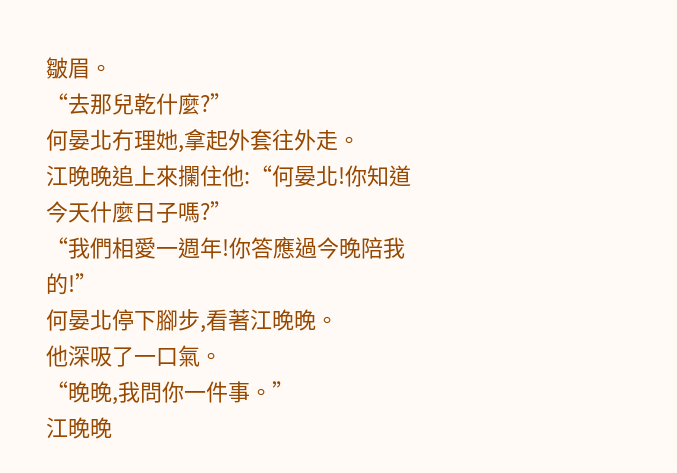皺眉。
“去那兒乾什麼?”
何晏北冇理她,拿起外套往外走。
江晚晚追上來攔住他:“何晏北!你知道今天什麼日子嗎?”
“我們相愛一週年!你答應過今晚陪我的!”
何晏北停下腳步,看著江晚晚。
他深吸了一口氣。
“晚晚,我問你一件事。”
江晚晚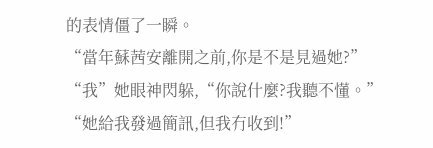的表情僵了一瞬。
“當年蘇茜安離開之前,你是不是見過她?”
“我”她眼神閃躲,“你說什麼?我聽不懂。”
“她給我發過簡訊,但我冇收到!”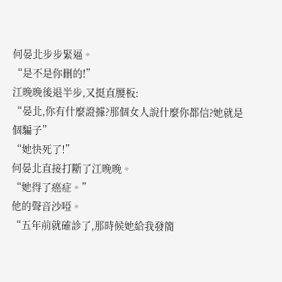何晏北步步緊逼。
“是不是你刪的!”
江晚晚後退半步,又挺直腰板:
“晏北,你有什麼證據?那個女人說什麼你都信?她就是個騙子”
“她快死了!”
何晏北直接打斷了江晚晚。
“她得了癌症。”
他的聲音沙啞。
“五年前就確診了,那時候她給我發簡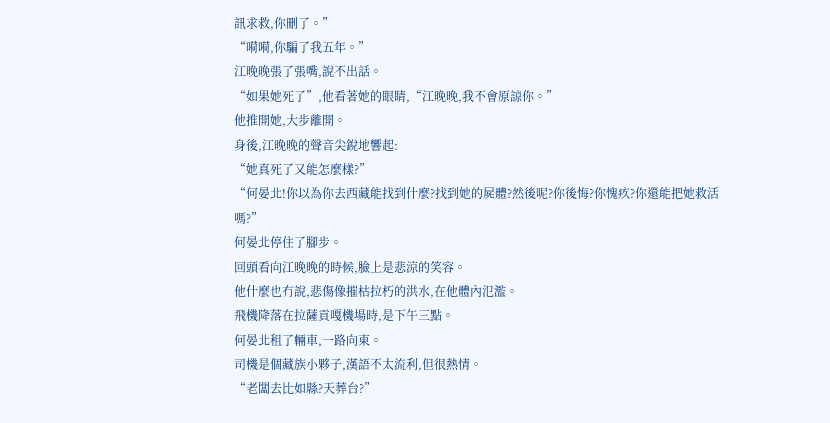訊求救,你刪了。”
“嗬嗬,你騙了我五年。”
江晚晚張了張嘴,說不出話。
“如果她死了”,他看著她的眼睛,“江晚晚,我不會原諒你。”
他推開她,大步離開。
身後,江晚晚的聲音尖銳地響起:
“她真死了又能怎麼樣?”
“何晏北!你以為你去西藏能找到什麼?找到她的屍體?然後呢?你後悔?你愧疚?你還能把她救活嗎?”
何晏北停住了腳步。
回頭看向江晚晚的時候,臉上是悲涼的笑容。
他什麼也冇說,悲傷像摧枯拉朽的洪水,在他體內氾濫。
飛機降落在拉薩貢嘎機場時,是下午三點。
何晏北租了輛車,一路向東。
司機是個藏族小夥子,漢語不太流利,但很熱情。
“老闆去比如縣?天葬台?”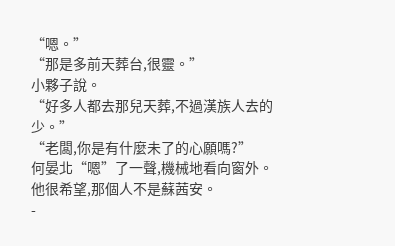“嗯。”
“那是多前天葬台,很靈。”
小夥子說。
“好多人都去那兒天葬,不過漢族人去的少。”
“老闆,你是有什麼未了的心願嗎?”
何晏北“嗯”了一聲,機械地看向窗外。
他很希望,那個人不是蘇茜安。
-